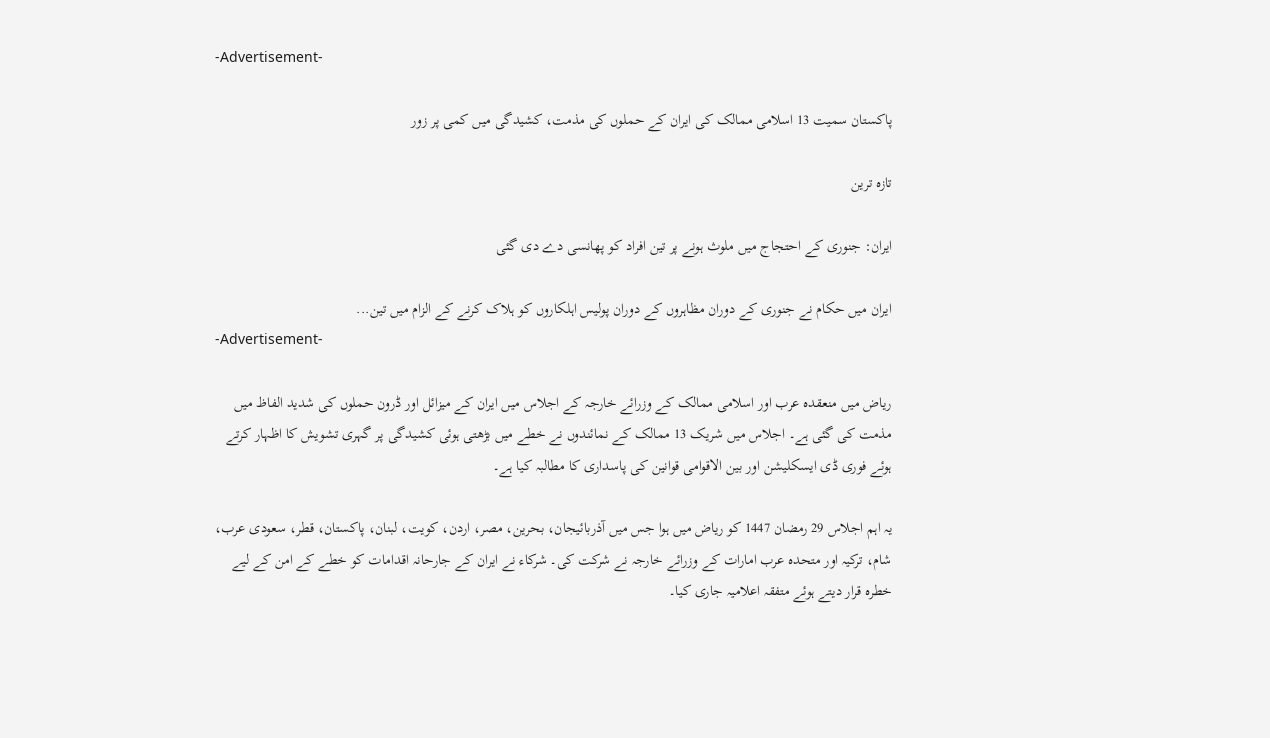-Advertisement-

پاکستان سمیت 13 اسلامی ممالک کی ایران کے حملوں کی مذمت، کشیدگی میں کمی پر زور

تازہ ترین

ایران: جنوری کے احتجاج میں ملوث ہونے پر تین افراد کو پھانسی دے دی گئی

ایران میں حکام نے جنوری کے دوران مظاہروں کے دوران پولیس اہلکاروں کو ہلاک کرنے کے الزام میں تین...
-Advertisement-

ریاض میں منعقدہ عرب اور اسلامی ممالک کے وزرائے خارجہ کے اجلاس میں ایران کے میزائل اور ڈرون حملوں کی شدید الفاظ میں مذمت کی گئی ہے۔ اجلاس میں شریک 13 ممالک کے نمائندوں نے خطے میں بڑھتی ہوئی کشیدگی پر گہری تشویش کا اظہار کرتے ہوئے فوری ڈی ایسکلیشن اور بین الاقوامی قوانین کی پاسداری کا مطالبہ کیا ہے۔

یہ اہم اجلاس 29 رمضان 1447 کو ریاض میں ہوا جس میں آذربائیجان، بحرین، مصر، اردن، کویت، لبنان، پاکستان، قطر، سعودی عرب، شام، ترکیہ اور متحدہ عرب امارات کے وزرائے خارجہ نے شرکت کی۔ شرکاء نے ایران کے جارحانہ اقدامات کو خطے کے امن کے لیے خطرہ قرار دیتے ہوئے متفقہ اعلامیہ جاری کیا۔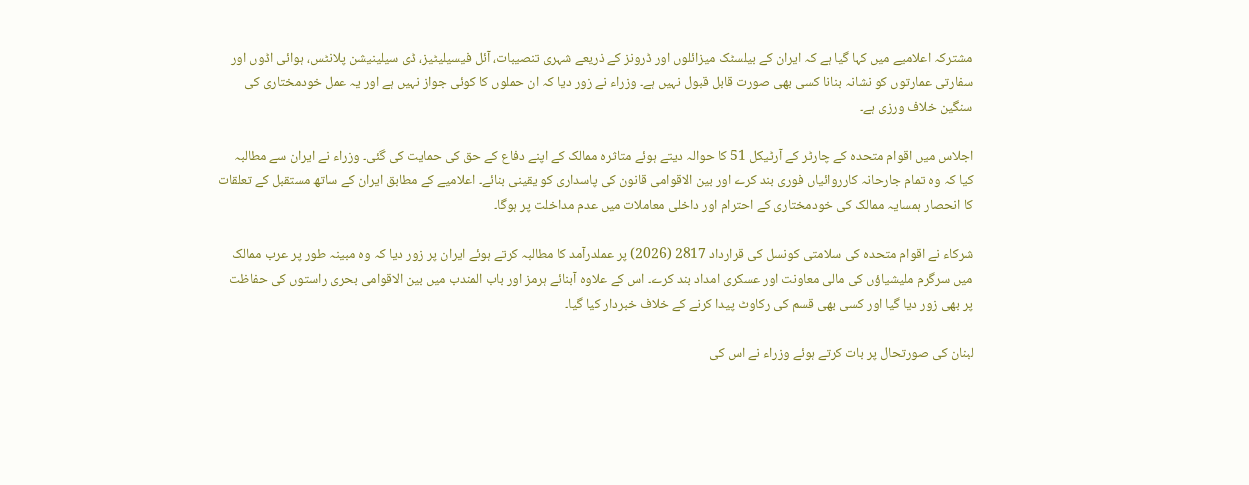مشترکہ اعلامیے میں کہا گیا ہے کہ ایران کے بیلسٹک میزائلوں اور ڈرونز کے ذریعے شہری تنصیبات، آئل فیسیلیٹیز، ڈی سیلینیشن پلانٹس، ہوائی اڈوں اور سفارتی عمارتوں کو نشانہ بنانا کسی بھی صورت قابل قبول نہیں ہے۔ وزراء نے زور دیا کہ ان حملوں کا کوئی جواز نہیں ہے اور یہ عمل خودمختاری کی سنگین خلاف ورزی ہے۔

اجلاس میں اقوام متحدہ کے چارٹر کے آرٹیکل 51 کا حوالہ دیتے ہوئے متاثرہ ممالک کے اپنے دفاع کے حق کی حمایت کی گئی۔ وزراء نے ایران سے مطالبہ کیا کہ وہ تمام جارحانہ کارروائیاں فوری بند کرے اور بین الاقوامی قانون کی پاسداری کو یقینی بنائے۔ اعلامیے کے مطابق ایران کے ساتھ مستقبل کے تعلقات کا انحصار ہمسایہ ممالک کی خودمختاری کے احترام اور داخلی معاملات میں عدم مداخلت پر ہوگا۔

شرکاء نے اقوام متحدہ کی سلامتی کونسل کی قرارداد 2817 (2026) پر عملدرآمد کا مطالبہ کرتے ہوئے ایران پر زور دیا کہ وہ مبینہ طور پر عرب ممالک میں سرگرم ملیشیاؤں کی مالی معاونت اور عسکری امداد بند کرے۔ اس کے علاوہ آبنائے ہرمز اور باب المندب میں بین الاقوامی بحری راستوں کی حفاظت پر بھی زور دیا گیا اور کسی بھی قسم کی رکاوٹ پیدا کرنے کے خلاف خبردار کیا گیا۔

لبنان کی صورتحال پر بات کرتے ہوئے وزراء نے اس کی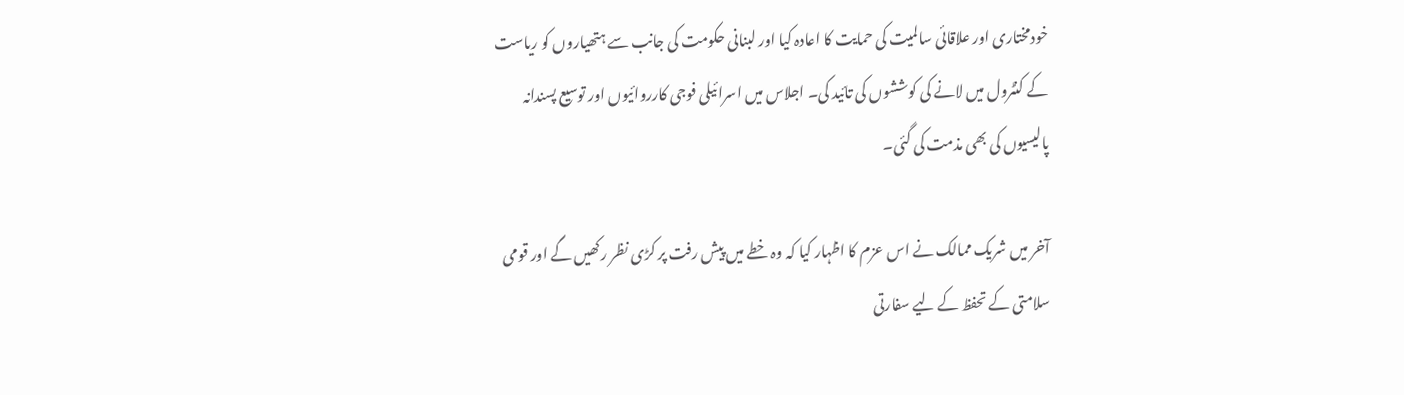خودمختاری اور علاقائی سالمیت کی حمایت کا اعادہ کیا اور لبنانی حکومت کی جانب سے ہتھیاروں کو ریاست کے کنٹرول میں لانے کی کوششوں کی تائید کی۔ اجلاس میں اسرائیلی فوجی کارروائیوں اور توسیع پسندانہ پالیسیوں کی بھی مذمت کی گئی۔

آخر میں شریک ممالک نے اس عزم کا اظہار کیا کہ وہ خطے میں پیش رفت پر کڑی نظر رکھیں گے اور قومی سلامتی کے تحفظ کے لیے سفارتی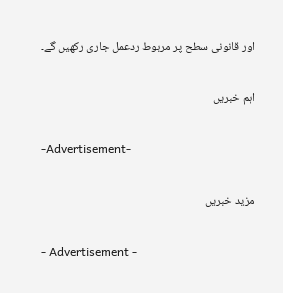اور قانونی سطح پر مربوط ردعمل جاری رکھیں گے۔

اہم خبریں

-Advertisement-

مزید خبریں

- Advertisement -